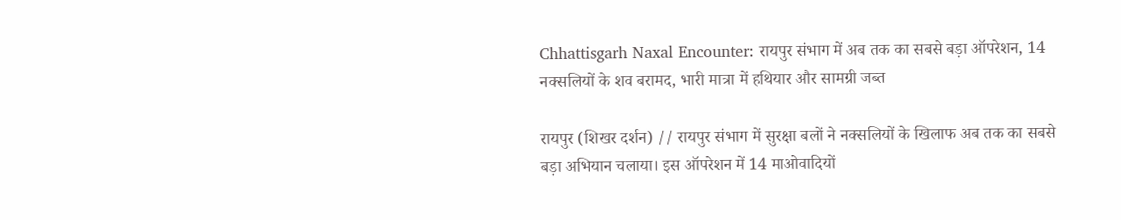Chhattisgarh Naxal Encounter: रायपुर संभाग में अब तक का सबसे बड़ा ऑपरेशन, 14 नक्सलियों के शव बरामद, भारी मात्रा में हथियार और सामग्री जब्त

रायपुर (शिखर दर्शन) // रायपुर संभाग में सुरक्षा बलों ने नक्सलियों के खिलाफ अब तक का सबसे बड़ा अभियान चलाया। इस ऑपरेशन में 14 माओवादियों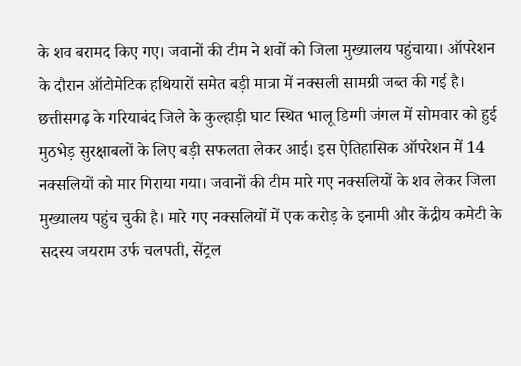के शव बरामद किए गए। जवानों की टीम ने शवों को जिला मुख्यालय पहुंचाया। ऑपरेशन के दौरान ऑटोमेटिक हथियारों समेत बड़ी मात्रा में नक्सली सामग्री जब्त की गई है।
छत्तीसगढ़ के गरियाबंद जिले के कुल्हाड़ी घाट स्थित भालू डिग्गी जंगल में सोमवार को हुई मुठभेड़ सुरक्षाबलों के लिए बड़ी सफलता लेकर आई। इस ऐतिहासिक ऑपरेशन में 14 नक्सलियों को मार गिराया गया। जवानों की टीम मारे गए नक्सलियों के शव लेकर जिला मुख्यालय पहुंच चुकी है। मारे गए नक्सलियों में एक करोड़ के इनामी और केंद्रीय कमेटी के सदस्य जयराम उर्फ चलपती, सेंट्रल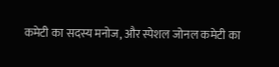कमेटी का सदस्य मनोज, और स्पेशल जोनल कमेटी का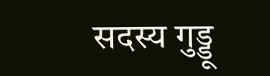सदस्य गुड्डू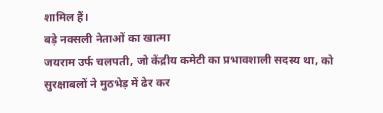शामिल हैं।
बड़े नक्सली नेताओं का खात्मा
जयराम उर्फ चलपती, जो केंद्रीय कमेटी का प्रभावशाली सदस्य था, को सुरक्षाबलों ने मुठभेड़ में ढेर कर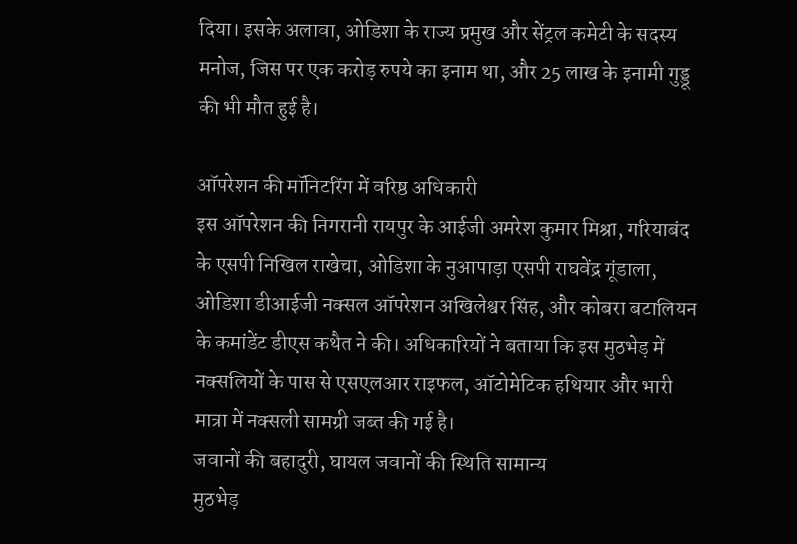दिया। इसके अलावा, ओडिशा के राज्य प्रमुख और सेंट्रल कमेटी के सदस्य मनोज, जिस पर एक करोड़ रुपये का इनाम था, और 25 लाख के इनामी गुड्डू की भी मौत हुई है।

ऑपरेशन की मॉनिटरिंग में वरिष्ठ अधिकारी
इस ऑपरेशन की निगरानी रायपुर के आईजी अमरेश कुमार मिश्रा, गरियाबंद के एसपी निखिल राखेचा, ओडिशा के नुआपाड़ा एसपी राघवेंद्र गूंडाला, ओडिशा डीआईजी नक्सल ऑपरेशन अखिलेश्वर सिंह, और कोबरा बटालियन के कमांडेंट डीएस कथैत ने की। अधिकारियों ने बताया कि इस मुठभेड़ में नक्सलियों के पास से एसएलआर राइफल, ऑटोमेटिक हथियार और भारी मात्रा में नक्सली सामग्री जब्त की गई है।
जवानों की बहादुरी, घायल जवानों की स्थिति सामान्य
मुठभेड़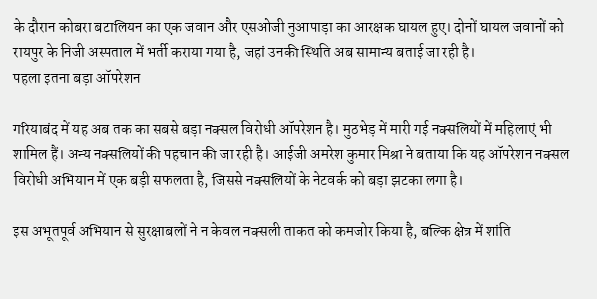के दौरान कोबरा बटालियन का एक जवान और एसओजी नुआपाड़ा का आरक्षक घायल हुए। दोनों घायल जवानों को रायपुर के निजी अस्पताल में भर्ती कराया गया है, जहां उनकी स्थिति अब सामान्य बताई जा रही है।
पहला इतना बड़ा ऑपरेशन

गरियाबंद में यह अब तक का सबसे बड़ा नक्सल विरोधी ऑपरेशन है। मुठभेड़ में मारी गई नक्सलियों में महिलाएं भी शामिल हैं। अन्य नक्सलियों की पहचान की जा रही है। आईजी अमरेश कुमार मिश्रा ने बताया कि यह ऑपरेशन नक्सल विरोधी अभियान में एक बड़ी सफलता है, जिससे नक्सलियों के नेटवर्क को बड़ा झटका लगा है।

इस अभूतपूर्व अभियान से सुरक्षाबलों ने न केवल नक्सली ताकत को कमजोर किया है, बल्कि क्षेत्र में शांति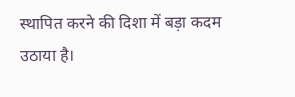स्थापित करने की दिशा में बड़ा कदम उठाया है।